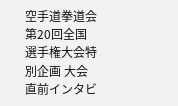空手道拳道会第20回全国選手権大会特別企画 大会直前インタビ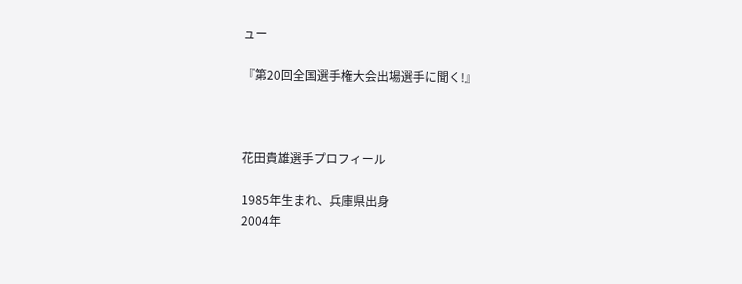ュー

『第20回全国選手権大会出場選手に聞く!』



花田貴雄選手プロフィール

1985年生まれ、兵庫県出身
2004年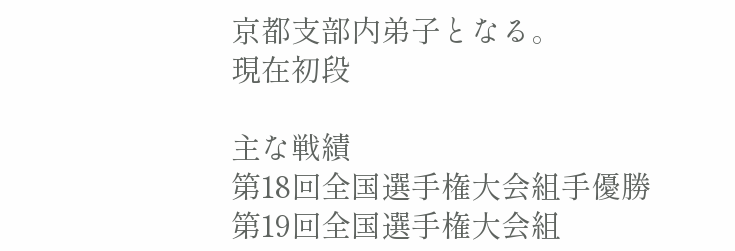京都支部内弟子となる。
現在初段

主な戦績
第18回全国選手権大会組手優勝
第19回全国選手権大会組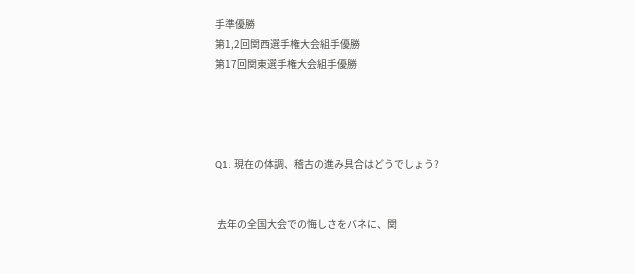手準優勝
第1,2回関西選手権大会組手優勝
第17回関東選手権大会組手優勝




Q1. 現在の体調、稽古の進み具合はどうでしょう?


 去年の全国大会での悔しさをバネに、関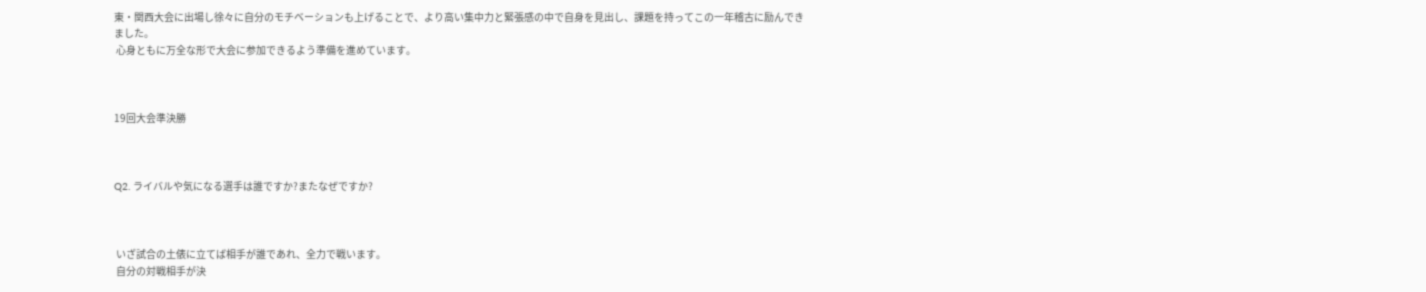東・関西大会に出場し徐々に自分のモチベーションも上げることで、より高い集中力と緊張感の中で自身を見出し、課題を持ってこの一年稽古に励んできました。
 心身ともに万全な形で大会に参加できるよう準備を進めています。



19回大会準決勝



Q2. ライバルや気になる選手は誰ですか?またなぜですか?



 いざ試合の土俵に立てば相手が誰であれ、全力で戦います。
 自分の対戦相手が決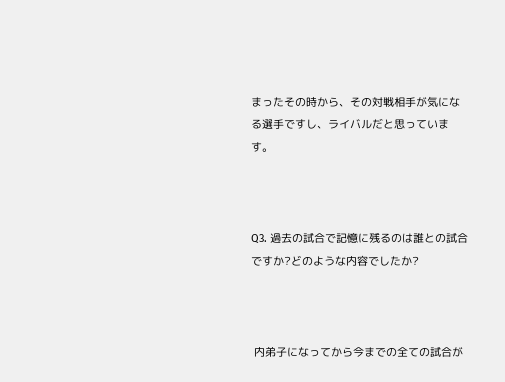まったその時から、その対戦相手が気になる選手ですし、ライバルだと思っています。



Q3. 過去の試合で記憶に残るのは誰との試合ですか?どのような内容でしたか?



 内弟子になってから今までの全ての試合が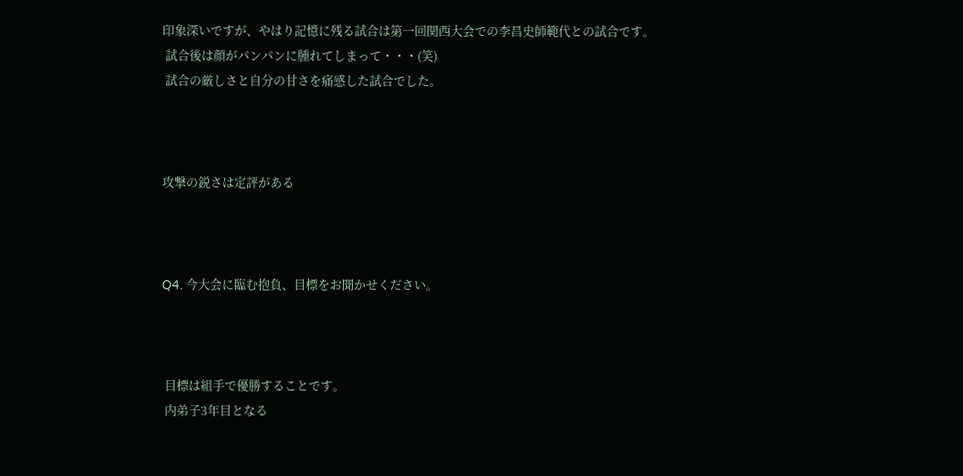印象深いですが、やはり記憶に残る試合は第一回関西大会での李昌史師範代との試合です。
 試合後は顔がパンパンに腫れてしまって・・・(笑)
 試合の厳しさと自分の甘さを痛感した試合でした。



攻撃の鋭さは定評がある



Q4. 今大会に臨む抱負、目標をお聞かせください。



 目標は組手で優勝することです。
 内弟子3年目となる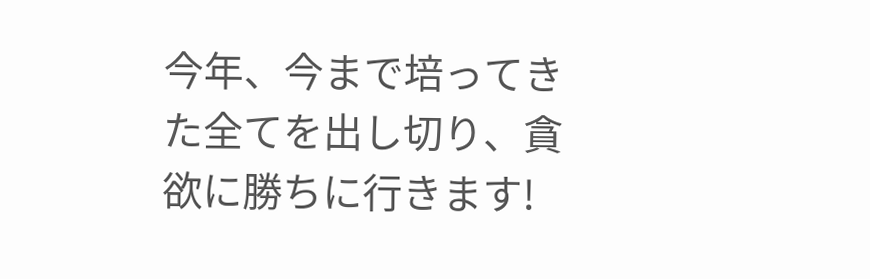今年、今まで培ってきた全てを出し切り、貪欲に勝ちに行きます!